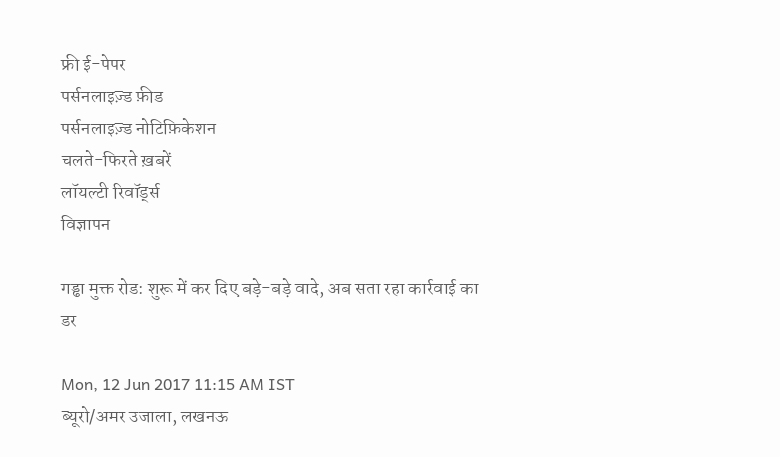फ्री ई-पेपर
पर्सनलाइज़्ड फ़ीड
पर्सनलाइज़्ड नोटिफ़िकेशन
चलते-फिरते ख़बरें
लॉयल्टी रिवॉर्ड्स
विज्ञापन

गड्ढा मुक्त रोड: शुरू में कर दिए बड़े-बड़े वादे, अब सता रहा कार्रवाई का डर

Mon, 12 Jun 2017 11:15 AM IST
ब्यूरो/अमर उजाला, लखनऊ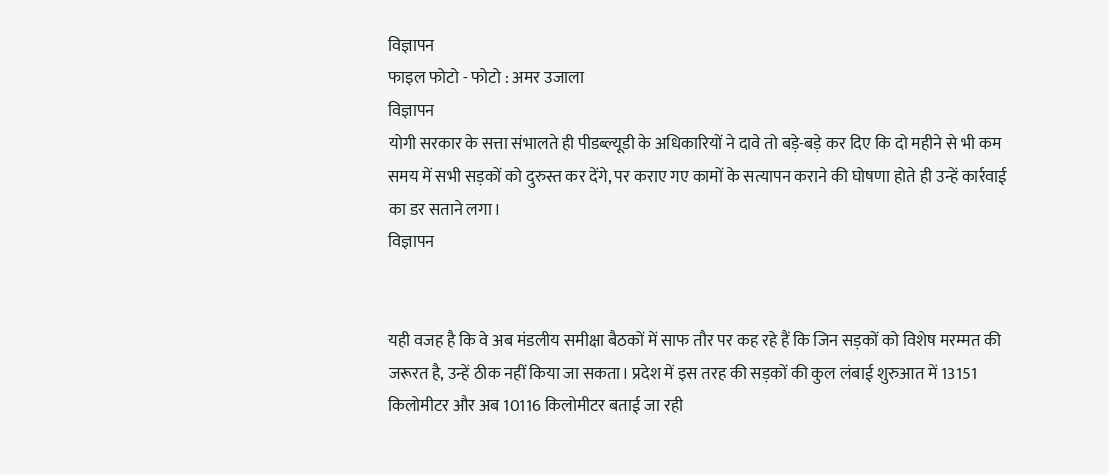विज्ञापन
फाइल फोटो - फोटो : अमर उजाला
विज्ञापन
योगी सरकार के सत्ता संभालते ही पीडब्ल्यूडी के अधिकारियों ने दावे तो बड़े-बड़े कर दिए कि दो महीने से भी कम समय में सभी सड़कों को दुरुस्त कर देंगे, पर कराए गए कामों के सत्यापन कराने की घोषणा होते ही उन्हें कार्रवाई का डर सताने लगा।
विज्ञापन


यही वजह है कि वे अब मंडलीय समीक्षा बैठकों में साफ तौर पर कह रहे हैं कि जिन सड़कों को विशेष मरम्मत की जरूरत है, उन्हें ठीक नहीं किया जा सकता। प्रदेश में इस तरह की सड़कों की कुल लंबाई शुरुआत में 13151 किलोमीटर और अब 10116 किलोमीटर बताई जा रही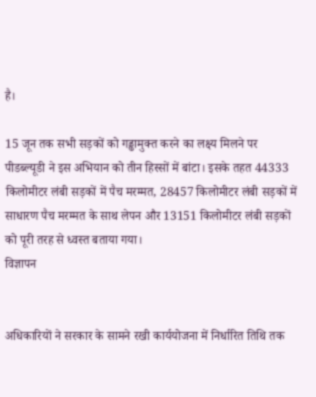है।

15 जून तक सभी सड़कों को गड्ढामुक्त करने का लक्ष्य मिलने पर पीडब्ल्यूडी ने इस अभियान को तीन हिस्सों में बांटा। इसके तहत 44333 किलोमीटर लंबी सड़कों में पैच मरम्मत, 28457 किलोमीटर लंबी सड़कों में साधारण पैच मरम्मत के साथ लेपन और 13151 किलोमीटर लंबी सड़कों को पूरी तरह से ध्वस्त बताया गया।
विज्ञापन


अधिकारियों ने सरकार के सामने रखी कार्ययोजना में निर्धारित तिथि तक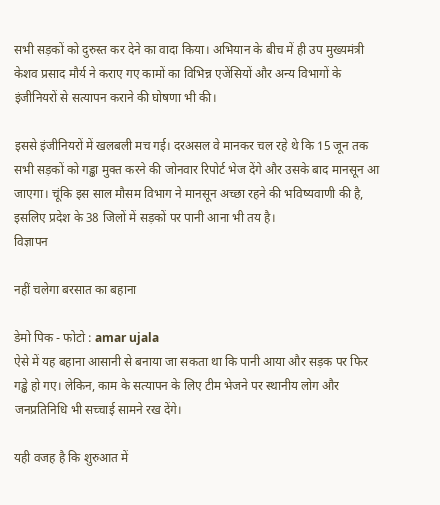सभी सड़कों को दुरुस्त कर देने का वादा किया। अभियान के बीच में ही उप मुख्यमंत्री केशव प्रसाद मौर्य ने कराए गए कामों का विभिन्न एजेंसियों और अन्य विभागों के इंजीनियरों से सत्यापन कराने की घोषणा भी की।

इससे इंजीनियरों में खलबली मच गई। दरअसल वे मानकर चल रहे थे कि 15 जून तक सभी सड़कों को गड्ढा मुक्त करने की जोनवार रिपोर्ट भेज देंगे और उसके बाद मानसून आ जाएगा। चूंकि इस साल मौसम विभाग ने मानसून अच्छा रहने की भविष्यवाणी की है, इसलिए प्रदेश के 38 जिलों में सड़कों पर पानी आना भी तय है।
विज्ञापन

नहीं चलेगा बरसात का बहाना

डेमो प‌िक - फोटो : amar ujala
ऐसे में यह बहाना आसानी से बनाया जा सकता था कि पानी आया और सड़क पर फिर गड्ढे हो गए। लेकिन, काम के सत्यापन के लिए टीम भेजने पर स्थानीय लोग और जनप्रतिनिधि भी सच्चाई सामने रख देंगे।

यही वजह है कि शुरुआत में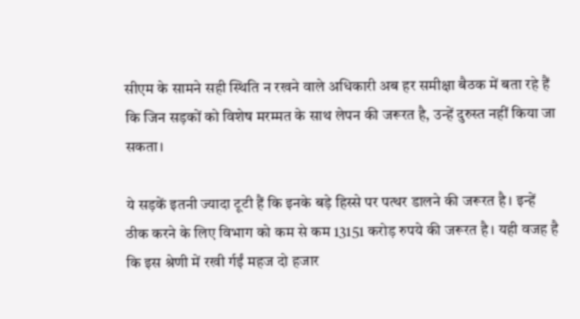सीएम के सामने सही स्थिति न रखने वाले अधिकारी अब हर समीक्षा बैठक में बता रहे हैं कि जिन सड़कों को विशेष मरम्मत के साथ लेपन की जरूरत है, उन्हें दुरुस्त नहीं किया जा सकता।

ये सड़कें इतनी ज्यादा टूटी हैं कि इनके बड़े हिस्से पर पत्थर डालने की जरूरत है। इन्हें ठीक करने के लिए विभाग को कम से कम 13151 करोड़ रुपये की जरूरत है। यही वजह है कि इस श्रेणी में रखी र्गईं महज दो हजार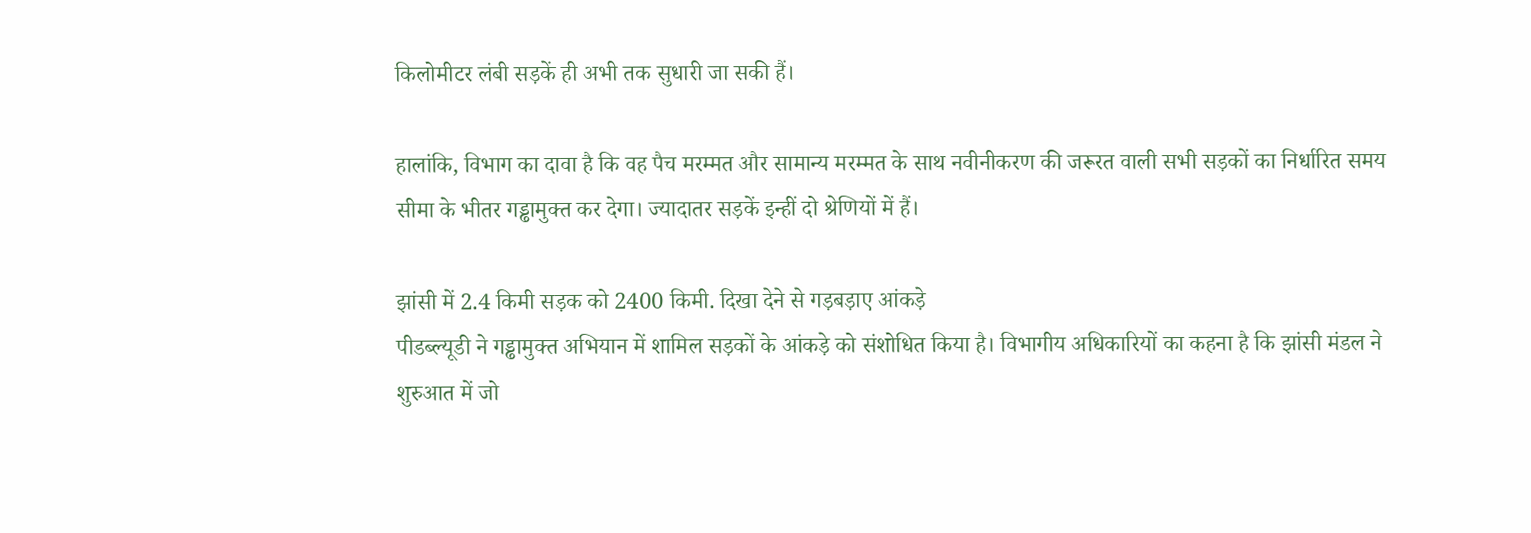किलोमीटर लंबी सड़कें ही अभी तक सुधारी जा सकी हैं।

हालांकि, विभाग का दावा है कि वह पैच मरम्मत और सामान्य मरम्मत के साथ नवीनीकरण की जरूरत वाली सभी सड़कों का निर्धारित समय सीमा के भीतर गड्ढामुक्त कर देगा। ज्यादातर सड़कें इन्हीं दो श्रेणियों में हैं।

झांसी में 2.4 किमी सड़क को 2400 किमी. दिखा देने से गड़बड़ाए आंकड़े
पीडब्ल्यूडी ने गड्ढामुक्त अभियान में शामिल सड़कों के आंकड़े को संशोधित किया है। विभागीय अधिकारियों का कहना है कि झांसी मंडल ने शुरुआत में जो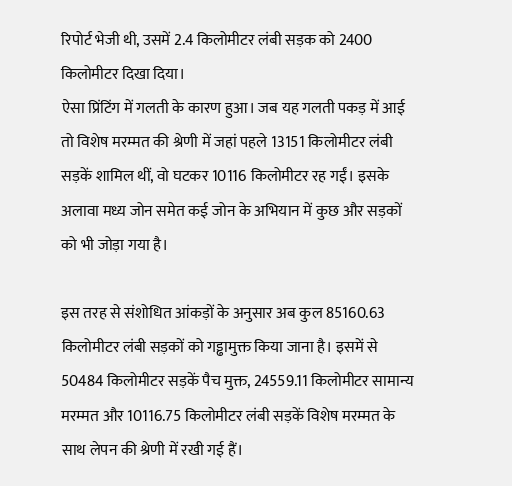रिपोर्ट भेजी थी, उसमें 2.4 किलोमीटर लंबी सड़क को 2400 किलोमीटर दिखा दिया।
ऐसा प्रिंटिंग में गलती के कारण हुआ। जब यह गलती पकड़ में आई तो विशेष मरम्मत की श्रेणी में जहां पहले 13151 किलोमीटर लंबी सड़कें शामिल थीं, वो घटकर 10116 किलोमीटर रह गईं। इसके अलावा मध्य जोन समेत कई जोन के अभियान में कुछ और सड़कों को भी जोड़ा गया है।

इस तरह से संशोधित आंकड़ों के अनुसार अब कुल 85160.63 किलोमीटर लंबी सड़कों को गड्ढामुक्त किया जाना है। इसमें से 50484 किलोमीटर सड़कें पैच मुक्त, 24559.11 किलोमीटर सामान्य मरम्मत और 10116.75 किलोमीटर लंबी सड़कें विशेष मरम्मत के साथ लेपन की श्रेणी में रखी गई हैं।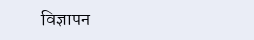विज्ञापन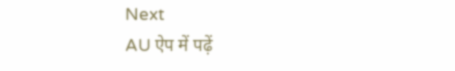Next
AU ऐप में पढ़ें